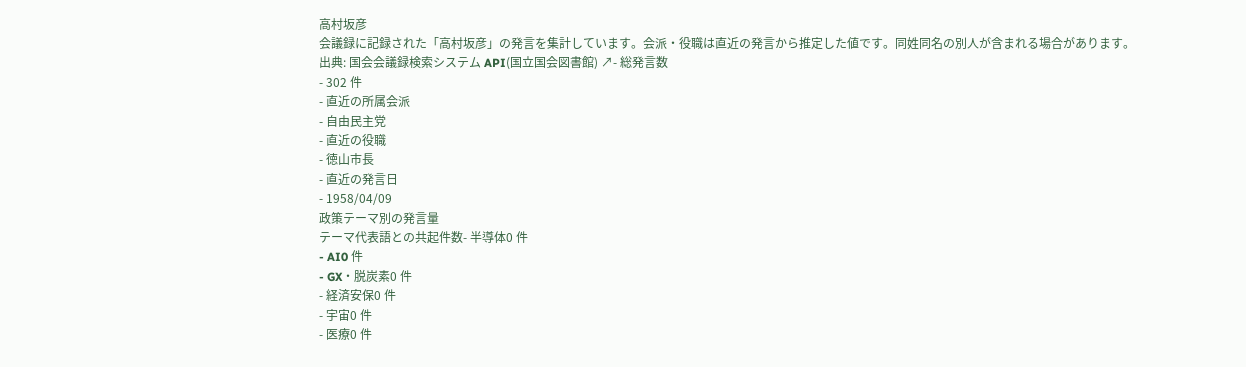高村坂彦
会議録に記録された「高村坂彦」の発言を集計しています。会派・役職は直近の発言から推定した値です。同姓同名の別人が含まれる場合があります。
出典: 国会会議録検索システム API(国立国会図書館) ↗- 総発言数
- 302 件
- 直近の所属会派
- 自由民主党
- 直近の役職
- 徳山市長
- 直近の発言日
- 1958/04/09
政策テーマ別の発言量
テーマ代表語との共起件数- 半導体0 件
- AI0 件
- GX・脱炭素0 件
- 経済安保0 件
- 宇宙0 件
- 医療0 件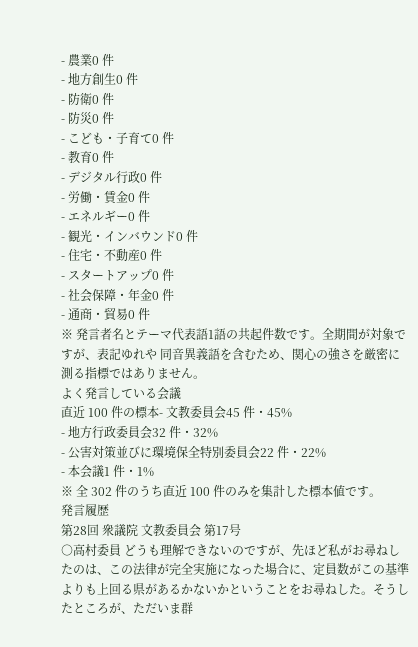- 農業0 件
- 地方創生0 件
- 防衛0 件
- 防災0 件
- こども・子育て0 件
- 教育0 件
- デジタル行政0 件
- 労働・賃金0 件
- エネルギー0 件
- 観光・インバウンド0 件
- 住宅・不動産0 件
- スタートアップ0 件
- 社会保障・年金0 件
- 通商・貿易0 件
※ 発言者名とテーマ代表語1語の共起件数です。全期間が対象ですが、表記ゆれや 同音異義語を含むため、関心の強さを厳密に測る指標ではありません。
よく発言している会議
直近 100 件の標本- 文教委員会45 件・45%
- 地方行政委員会32 件・32%
- 公害対策並びに環境保全特別委員会22 件・22%
- 本会議1 件・1%
※ 全 302 件のうち直近 100 件のみを集計した標本値です。
発言履歴
第28回 衆議院 文教委員会 第17号
○高村委員 どうも理解できないのですが、先ほど私がお尋ねしたのは、この法律が完全実施になった場合に、定員数がこの基準よりも上回る県があるかないかということをお尋ねした。そうしたところが、ただいま群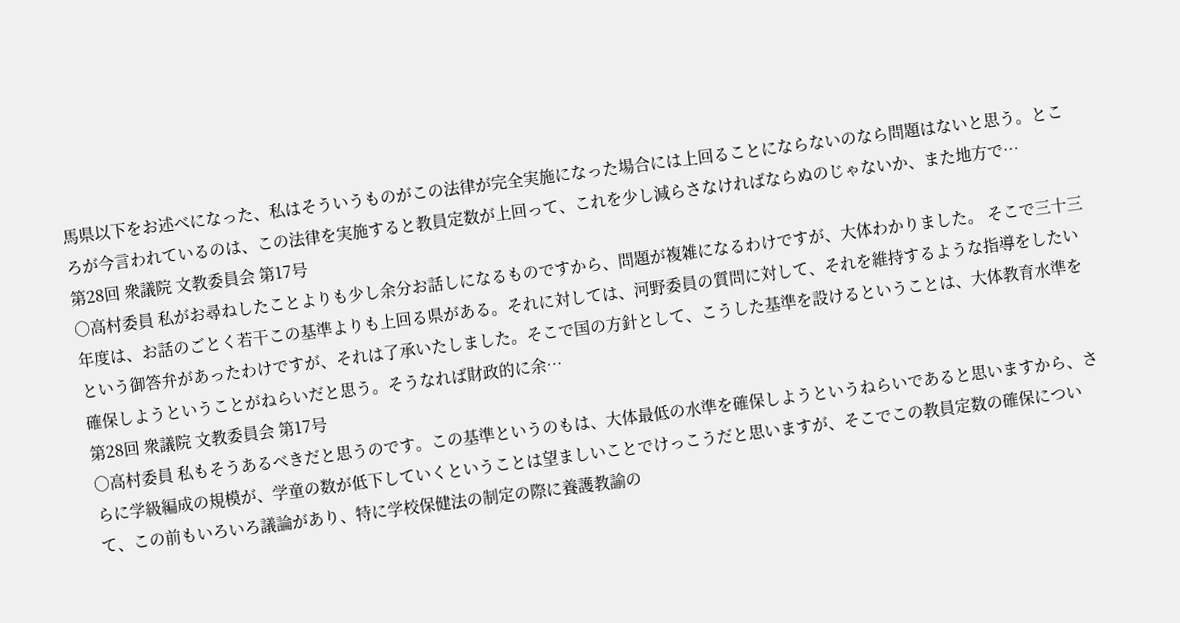馬県以下をお述べになった、私はそういうものがこの法律が完全実施になった場合には上回ることにならないのなら問題はないと思う。ところが今言われているのは、この法律を実施すると教員定数が上回って、これを少し減らさなければならぬのじゃないか、また地方で…
第28回 衆議院 文教委員会 第17号
○高村委員 私がお尋ねしたことよりも少し余分お話しになるものですから、問題が複雑になるわけですが、大体わかりました。 そこで三十三年度は、お話のごとく若干この基準よりも上回る県がある。それに対しては、河野委員の質問に対して、それを維持するような指導をしたいという御答弁があったわけですが、それは了承いたしました。そこで国の方針として、こうした基準を設けるということは、大体教育水準を確保しようということがねらいだと思う。そうなれば財政的に余…
第28回 衆議院 文教委員会 第17号
○高村委員 私もそうあるべきだと思うのです。この基準というのもは、大体最低の水準を確保しようというねらいであると思いますから、さらに学級編成の規模が、学童の数が低下していくということは望ましいことでけっこうだと思いますが、そこでこの教員定数の確保について、この前もいろいろ議論があり、特に学校保健法の制定の際に養護教諭の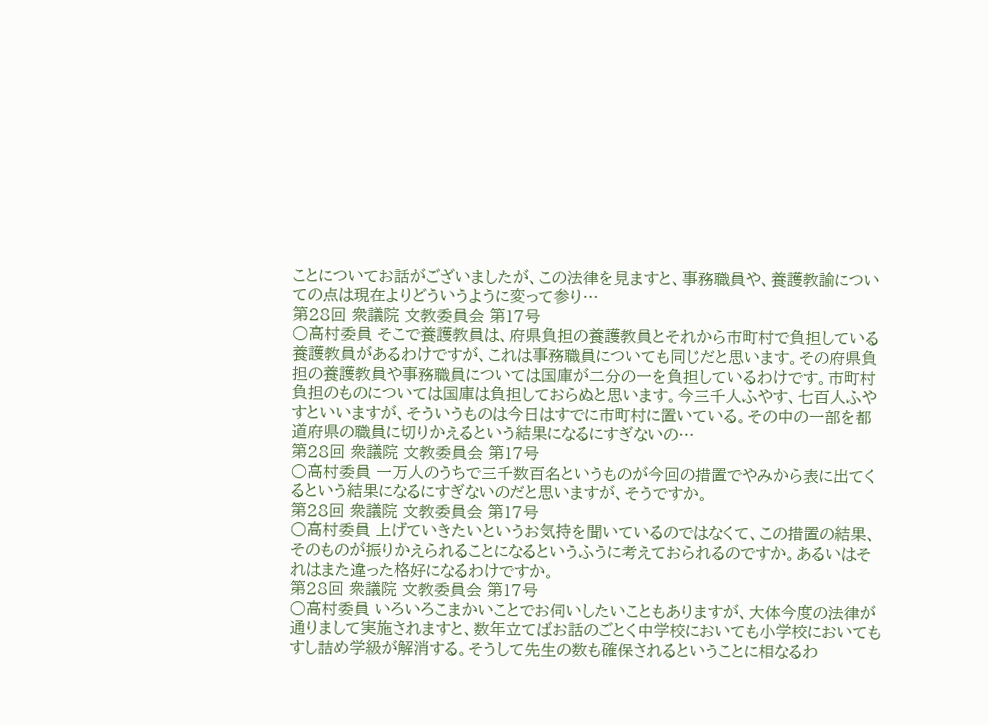ことについてお話がございましたが、この法律を見ますと、事務職員や、養護教諭についての点は現在よりどういうように変って参り…
第28回 衆議院 文教委員会 第17号
○高村委員 そこで養護教員は、府県負担の養護教員とそれから市町村で負担している養護教員があるわけですが、これは事務職員についても同じだと思います。その府県負担の養護教員や事務職員については国庫が二分の一を負担しているわけです。市町村負担のものについては国庫は負担しておらぬと思います。今三千人ふやす、七百人ふやすといいますが、そういうものは今日はすでに市町村に置いている。その中の一部を都道府県の職員に切りかえるという結果になるにすぎないの…
第28回 衆議院 文教委員会 第17号
○高村委員 一万人のうちで三千数百名というものが今回の措置でやみから表に出てくるという結果になるにすぎないのだと思いますが、そうですか。
第28回 衆議院 文教委員会 第17号
○高村委員 上げていきたいというお気持を聞いているのではなくて、この措置の結果、そのものが振りかえられることになるというふうに考えておられるのですか。あるいはそれはまた違った格好になるわけですか。
第28回 衆議院 文教委員会 第17号
○高村委員 いろいろこまかいことでお伺いしたいこともありますが、大体今度の法律が通りまして実施されますと、数年立てばお話のごとく中学校においても小学校においてもすし詰め学級が解消する。そうして先生の数も確保されるということに相なるわ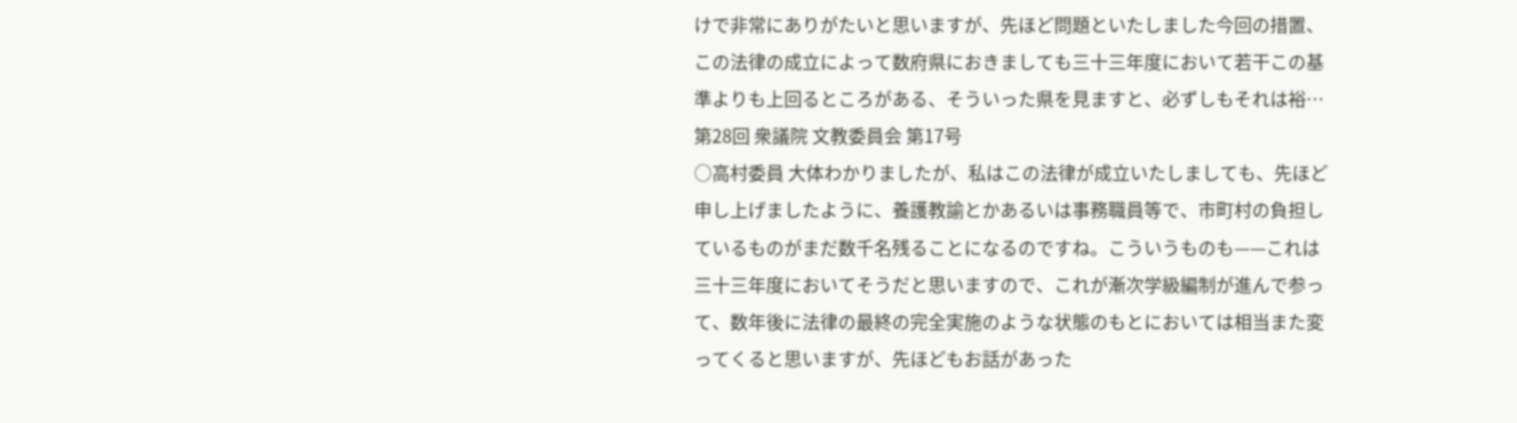けで非常にありがたいと思いますが、先ほど問題といたしました今回の措置、この法律の成立によって数府県におきましても三十三年度において若干この基準よりも上回るところがある、そういった県を見ますと、必ずしもそれは裕…
第28回 衆議院 文教委員会 第17号
○高村委員 大体わかりましたが、私はこの法律が成立いたしましても、先ほど申し上げましたように、養護教諭とかあるいは事務職員等で、市町村の負担しているものがまだ数千名残ることになるのですね。こういうものも——これは三十三年度においてそうだと思いますので、これが漸次学級編制が進んで参って、数年後に法律の最終の完全実施のような状態のもとにおいては相当また変ってくると思いますが、先ほどもお話があった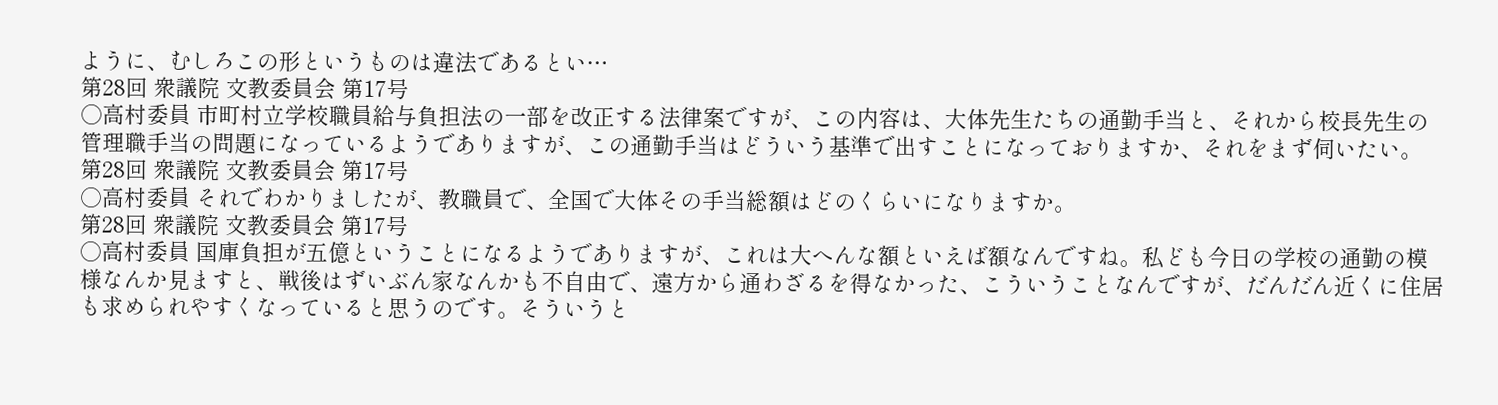ように、むしろこの形というものは違法であるとい…
第28回 衆議院 文教委員会 第17号
○高村委員 市町村立学校職員給与負担法の一部を改正する法律案ですが、この内容は、大体先生たちの通勤手当と、それから校長先生の管理職手当の問題になっているようでありますが、この通勤手当はどういう基準で出すことになっておりますか、それをまず伺いたい。
第28回 衆議院 文教委員会 第17号
○高村委員 それでわかりましたが、教職員で、全国で大体その手当総額はどのくらいになりますか。
第28回 衆議院 文教委員会 第17号
○高村委員 国庫負担が五億ということになるようでありますが、これは大へんな額といえば額なんですね。私ども今日の学校の通勤の模様なんか見ますと、戦後はずいぶん家なんかも不自由で、遠方から通わざるを得なかった、こういうことなんですが、だんだん近くに住居も求められやすくなっていると思うのです。そういうと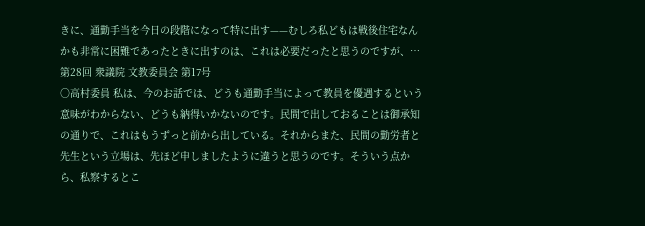きに、通勤手当を今日の段階になって特に出す——むしろ私どもは戦後住宅なんかも非常に困難であったときに出すのは、これは必要だったと思うのですが、…
第28回 衆議院 文教委員会 第17号
○高村委員 私は、今のお話では、どうも通勤手当によって教員を優遇するという意味がわからない、どうも納得いかないのです。民間で出しておることは御承知の通りで、これはもうずっと前から出している。それからまた、民間の勤労者と先生という立場は、先ほど申しましたように違うと思うのです。そういう点から、私察するとこ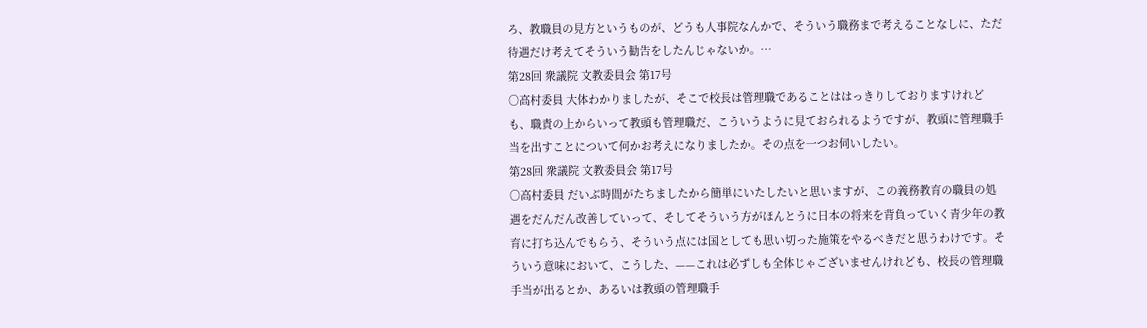ろ、教職員の見方というものが、どうも人事院なんかで、そういう職務まで考えることなしに、ただ待遇だけ考えてそういう勧告をしたんじゃないか。…
第28回 衆議院 文教委員会 第17号
○高村委員 大体わかりましたが、そこで校長は管理職であることははっきりしておりますけれども、職責の上からいって教頭も管理職だ、こういうように見ておられるようですが、教頭に管理職手当を出すことについて何かお考えになりましたか。その点を一つお伺いしたい。
第28回 衆議院 文教委員会 第17号
○高村委員 だいぶ時間がたちましたから簡単にいたしたいと思いますが、この義務教育の職員の処遇をだんだん改善していって、そしてそういう方がほんとうに日本の将来を背負っていく青少年の教育に打ち込んでもらう、そういう点には国としても思い切った施策をやるべきだと思うわけです。そういう意味において、こうした、——これは必ずしも全体じゃございませんけれども、校長の管理職手当が出るとか、あるいは教頭の管理職手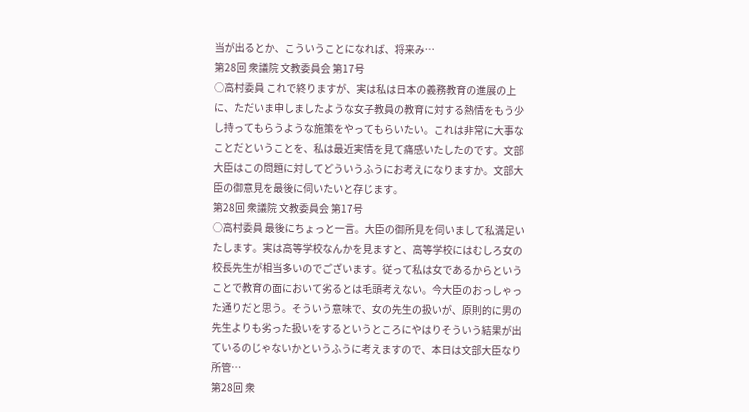当が出るとか、こういうことになれば、将来み…
第28回 衆議院 文教委員会 第17号
○高村委員 これで終りますが、実は私は日本の義務教育の進展の上に、ただいま申しましたような女子教員の教育に対する熱情をもう少し持ってもらうような施策をやってもらいたい。これは非常に大事なことだということを、私は最近実情を見て痛感いたしたのです。文部大臣はこの問題に対してどういうふうにお考えになりますか。文部大臣の御意見を最後に伺いたいと存じます。
第28回 衆議院 文教委員会 第17号
○高村委員 最後にちょっと一言。大臣の御所見を伺いまして私満足いたします。実は高等学校なんかを見ますと、高等学校にはむしろ女の校長先生が相当多いのでございます。従って私は女であるからということで教育の面において劣るとは毛頭考えない。今大臣のおっしゃった通りだと思う。そういう意味で、女の先生の扱いが、原則的に男の先生よりも劣った扱いをするというところにやはりそういう結果が出ているのじゃないかというふうに考えますので、本日は文部大臣なり所管…
第28回 衆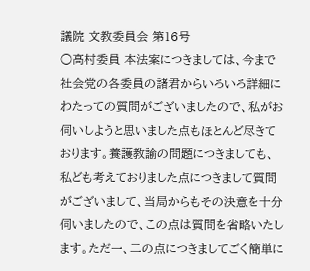議院 文教委員会 第16号
○高村委員 本法案につきましては、今まで社会党の各委員の諸君からいろいろ詳細にわたっての質問がございましたので、私がお伺いしようと思いました点もほとんど尽きております。養護教諭の問題につきましても、私ども考えておりました点につきまして質問がございまして、当局からもその決意を十分伺いましたので、この点は質問を省略いたします。ただ一、二の点につきましてごく簡単に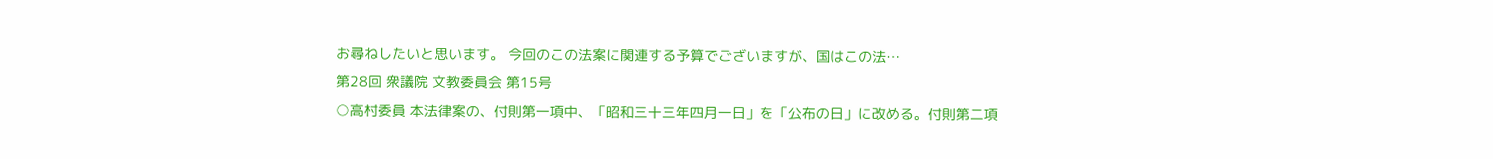お尋ねしたいと思います。 今回のこの法案に関連する予算でございますが、国はこの法…
第28回 衆議院 文教委員会 第15号
○高村委員 本法律案の、付則第一項中、「昭和三十三年四月一日」を「公布の日」に改める。付則第二項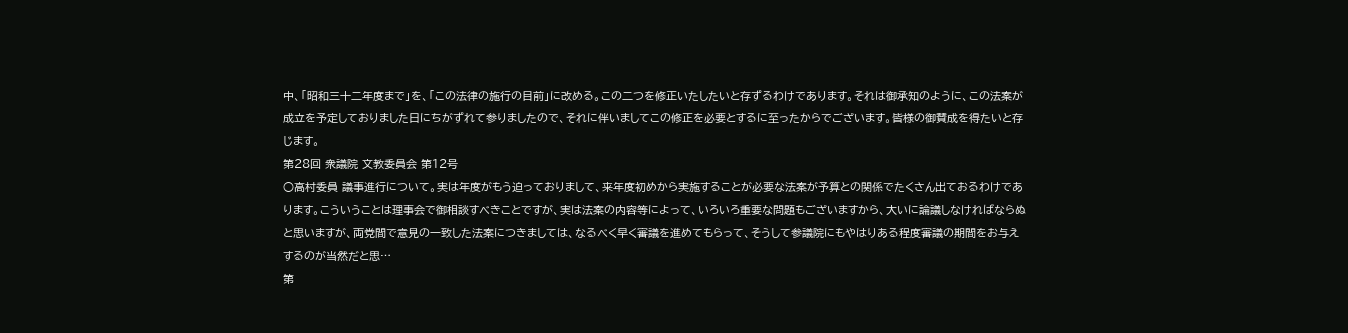中、「昭和三十二年度まで」を、「この法律の施行の目前」に改める。この二つを修正いたしたいと存ずるわけであります。それは御承知のように、この法案が成立を予定しておりました日にちがずれて参りましたので、それに伴いましてこの修正を必要とするに至ったからでございます。皆様の御賛成を得たいと存じます。
第28回 衆議院 文教委員会 第12号
○高村委員 議事進行について。実は年度がもう迫っておりまして、来年度初めから実施することが必要な法案が予算との関係でたくさん出ておるわけであります。こういうことは理事会で御相談すべきことですが、実は法案の内容等によって、いろいろ重要な問題もございますから、大いに論議しなければならぬと思いますが、両党間で意見の一致した法案につきましては、なるべく早く審議を進めてもらって、そうして参議院にもやはりある程度審議の期間をお与えするのが当然だと思…
第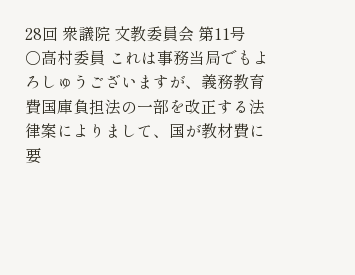28回 衆議院 文教委員会 第11号
○高村委員 これは事務当局でもよろしゅうございますが、義務教育費国庫負担法の一部を改正する法律案によりまして、国が教材費に要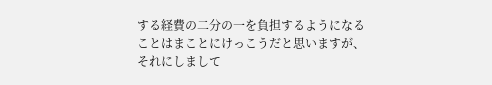する経費の二分の一を負担するようになることはまことにけっこうだと思いますが、それにしまして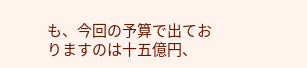も、今回の予算で出ておりますのは十五億円、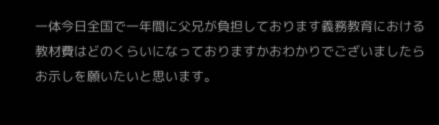一体今日全国で一年間に父兄が負担しております義務教育における教材費はどのくらいになっておりますかおわかりでございましたらお示しを願いたいと思います。